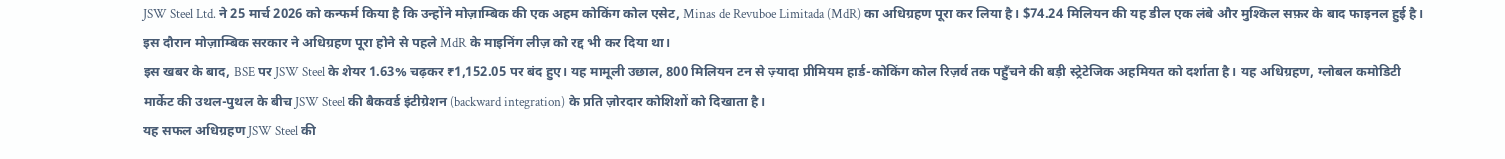JSW Steel Ltd. ने 25 मार्च 2026 को कन्फर्म किया है कि उन्होंने मोज़ाम्बिक की एक अहम कोकिंग कोल एसेट, Minas de Revuboe Limitada (MdR) का अधिग्रहण पूरा कर लिया है। $74.24 मिलियन की यह डील एक लंबे और मुश्किल सफ़र के बाद फाइनल हुई है। इस दौरान मोज़ाम्बिक सरकार ने अधिग्रहण पूरा होने से पहले MdR के माइनिंग लीज़ को रद्द भी कर दिया था।
इस खबर के बाद, BSE पर JSW Steel के शेयर 1.63% चढ़कर ₹1,152.05 पर बंद हुए। यह मामूली उछाल, 800 मिलियन टन से ज़्यादा प्रीमियम हार्ड-कोकिंग कोल रिज़र्व तक पहुँचने की बड़ी स्ट्रेटेजिक अहमियत को दर्शाता है। यह अधिग्रहण, ग्लोबल कमोडिटी मार्केट की उथल-पुथल के बीच JSW Steel की बैकवर्ड इंटीग्रेशन (backward integration) के प्रति ज़ोरदार कोशिशों को दिखाता है।
यह सफल अधिग्रहण JSW Steel की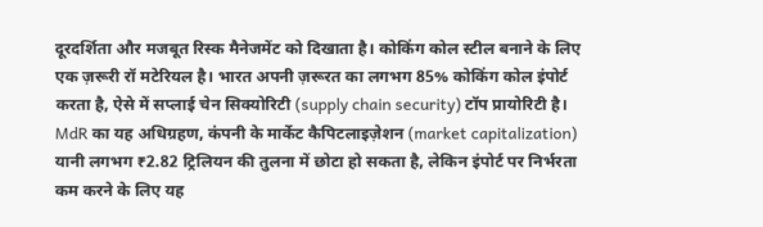दूरदर्शिता और मजबूत रिस्क मैनेजमेंट को दिखाता है। कोकिंग कोल स्टील बनाने के लिए एक ज़रूरी रॉ मटेरियल है। भारत अपनी ज़रूरत का लगभग 85% कोकिंग कोल इंपोर्ट करता है, ऐसे में सप्लाई चेन सिक्योरिटी (supply chain security) टॉप प्रायोरिटी है। MdR का यह अधिग्रहण, कंपनी के मार्केट कैपिटलाइज़ेशन (market capitalization) यानी लगभग ₹2.82 ट्रिलियन की तुलना में छोटा हो सकता है, लेकिन इंपोर्ट पर निर्भरता कम करने के लिए यह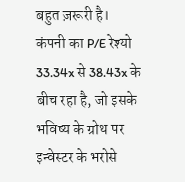बहुत ज़रूरी है।
कंपनी का P/E रेश्यो 33.34x से 38.43x के बीच रहा है, जो इसके भविष्य के ग्रोथ पर इन्वेस्टर के भरोसे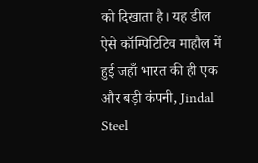को दिखाता है। यह डील ऐसे कॉम्पिटिटिव माहौल में हुई जहाँ भारत की ही एक और बड़ी कंपनी, Jindal Steel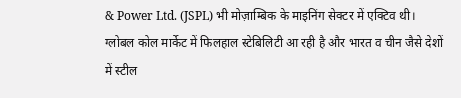& Power Ltd. (JSPL) भी मोज़ाम्बिक के माइनिंग सेक्टर में एक्टिव थी। ग्लोबल कोल मार्केट में फिलहाल स्टेबिलिटी आ रही है और भारत व चीन जैसे देशों में स्टील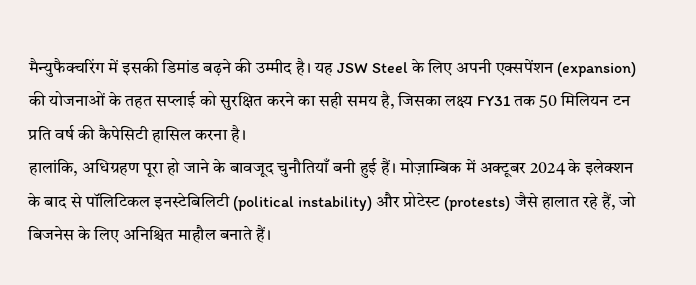मैन्युफैक्चरिंग में इसकी डिमांड बढ़ने की उम्मीद है। यह JSW Steel के लिए अपनी एक्सपेंशन (expansion) की योजनाओं के तहत सप्लाई को सुरक्षित करने का सही समय है, जिसका लक्ष्य FY31 तक 50 मिलियन टन प्रति वर्ष की कैपेसिटी हासिल करना है।
हालांकि, अधिग्रहण पूरा हो जाने के बावजूद चुनौतियाँ बनी हुई हैं। मोज़ाम्बिक में अक्टूबर 2024 के इलेक्शन के बाद से पॉलिटिकल इनस्टेबिलिटी (political instability) और प्रोटेस्ट (protests) जैसे हालात रहे हैं, जो बिजनेस के लिए अनिश्चित माहौल बनाते हैं।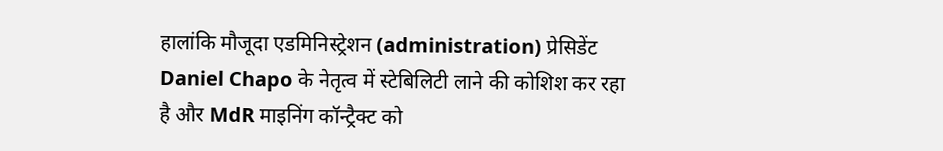हालांकि मौजूदा एडमिनिस्ट्रेशन (administration) प्रेसिडेंट Daniel Chapo के नेतृत्व में स्टेबिलिटी लाने की कोशिश कर रहा है और MdR माइनिंग कॉन्ट्रैक्ट को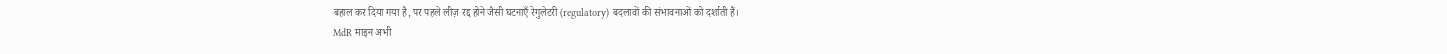बहाल कर दिया गया है, पर पहले लीज़ रद्द होने जैसी घटनाएँ रेगुलेटरी (regulatory) बदलावों की संभावनाओं को दर्शाती हैं।
MdR माइन अभी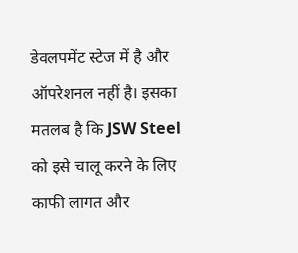डेवलपमेंट स्टेज में है और ऑपरेशनल नहीं है। इसका मतलब है कि JSW Steel को इसे चालू करने के लिए काफी लागत और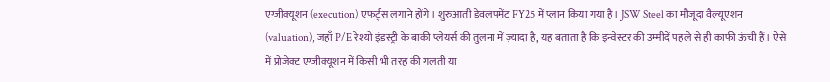एग्जीक्यूशन (execution) एफर्ट्स लगाने होंगे। शुरुआती डेवलपमेंट FY25 में प्लान किया गया है। JSW Steel का मौजूदा वैल्यूएशन (valuation), जहाँ P/E रेश्यो इंडस्ट्री के बाकी प्लेयर्स की तुलना में ज़्यादा है, यह बताता है कि इन्वेस्टर की उम्मीदें पहले से ही काफी ऊंची हैं। ऐसे में प्रोजेक्ट एग्जीक्यूशन में किसी भी तरह की गलती या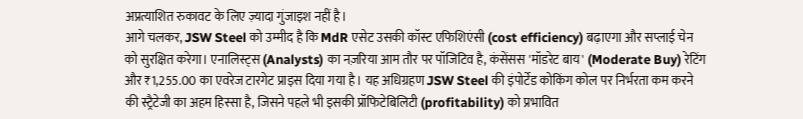अप्रत्याशित रुकावट के लिए ज़्यादा गुंजाइश नहीं है।
आगे चलकर, JSW Steel को उम्मीद है कि MdR एसेट उसकी कॉस्ट एफिशिएंसी (cost efficiency) बढ़ाएगा और सप्लाई चेन को सुरक्षित करेगा। एनालिस्ट्स (Analysts) का नज़रिया आम तौर पर पॉजिटिव है, कंसेंसस 'मॉडरेट बाय' (Moderate Buy) रेटिंग और ₹1,255.00 का एवरेज टारगेट प्राइस दिया गया है। यह अधिग्रहण JSW Steel की इंपोर्टेड कोकिंग कोल पर निर्भरता कम करने की स्ट्रैटेजी का अहम हिस्सा है, जिसने पहले भी इसकी प्रॉफिटेबिलिटी (profitability) को प्रभावित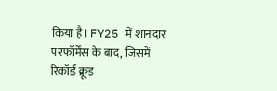किया है। FY25 में शानदार परफॉर्मेंस के बाद, जिसमें रिकॉर्ड क्रूड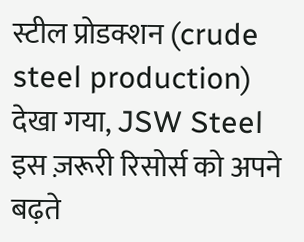स्टील प्रोडक्शन (crude steel production) देखा गया, JSW Steel इस ज़रूरी रिसोर्स को अपने बढ़ते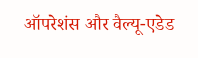ऑपरेशंस और वैल्यू-एडेड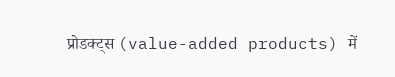प्रोडक्ट्स (value-added products) में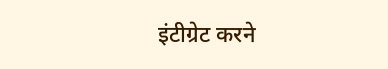इंटीग्रेट करने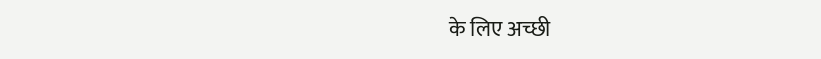के लिए अच्छी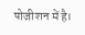पोजीशन में है।